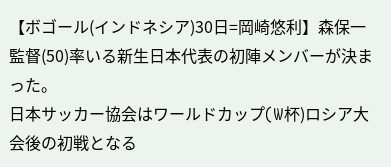【ボゴール(インドネシア)30日=岡崎悠利】森保一監督(50)率いる新生日本代表の初陣メンバーが決まった。
日本サッカー協会はワールドカップ(W杯)ロシア大会後の初戦となる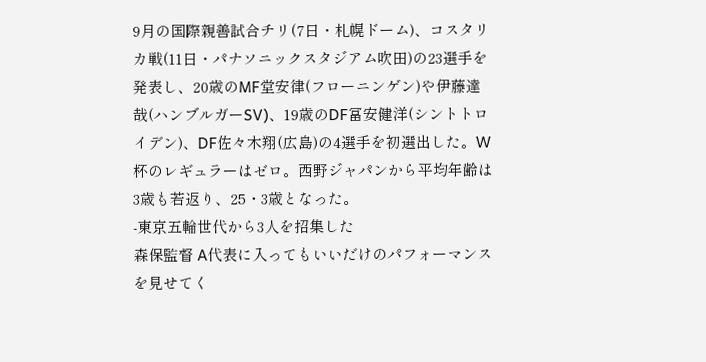9月の国際親善試合チリ(7日・札幌ドーム)、コスタリカ戦(11日・パナソニックスタジアム吹田)の23選手を発表し、20歳のMF堂安律(フローニンゲン)や伊藤達哉(ハンブルガーSV)、19歳のDF冨安健洋(シントトロイデン)、DF佐々木翔(広島)の4選手を初選出した。W杯のレギュラーはゼロ。西野ジャパンから平均年齢は3歳も若返り、25・3歳となった。
-東京五輪世代から3人を招集した
森保監督 A代表に入ってもいいだけのパフォーマンスを見せてく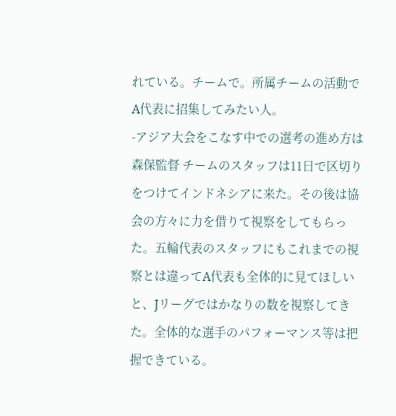れている。チームで。所属チームの活動でA代表に招集してみたい人。
-アジア大会をこなす中での選考の進め方は
森保監督 チームのスタッフは11日で区切りをつけてインドネシアに来た。その後は協会の方々に力を借りて視察をしてもらった。五輪代表のスタッフにもこれまでの視察とは違ってA代表も全体的に見てほしいと、Jリーグではかなりの数を視察してきた。全体的な選手のパフォーマンス等は把握できている。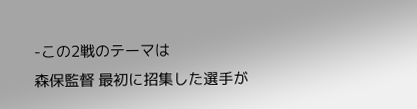-この2戦のテーマは
森保監督 最初に招集した選手が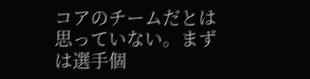コアのチームだとは思っていない。まずは選手個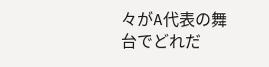々がA代表の舞台でどれだ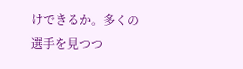けできるか。多くの選手を見つつ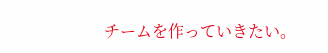チームを作っていきたい。